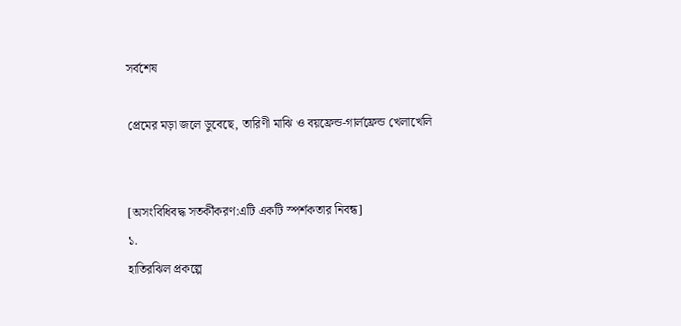সর্বশেষ

প্রেমের মড়া জলে ডুবেছে, তারিণী মাঝি ও বয়ফ্রেন্ড-গার্লফ্রেন্ড খেলাখেলি


[অসংবিধিবদ্ধ সতর্কীকরণ:এটি একটি স্পর্শকতার নিবন্ধ]
১.
হাতিরঝিল প্রকল্পে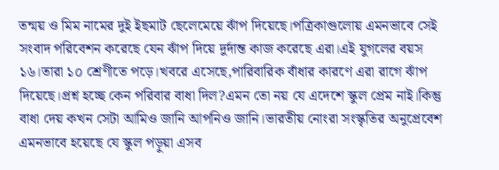তন্ময় ও মিম নামের দুই ইছমাট ছেলেমেয়ে ঝাঁপ দিয়েছে।পত্রিকাগুলোয় এমনভাবে সেই সংবাদ পরিবেশন করেছে যেন ঝাঁপ দিয়ে দুর্দান্ত কাজ করেছে এরা।এই যুগলের বয়স ১৬।তারা ১০ শ্রেণীতে পড়ে।খবরে এসেছে,পারিবারিক বাঁধার কারণে এরা রাগে ঝাঁপ দিয়েছে।প্রশ্ন হচ্ছে কেন পরিবার বাধা দিল?এমন তো নয় যে এদেশে স্কুল প্রেম নাই।কিন্তু বাধা দেয় কখন সেটা আমিও জানি আপনিও জানি।ভারতীয় নোংরা সংস্কৃতির অনুপ্রেবেশ এমনভাবে হয়েছে যে স্কুল পড়ুয়া এসব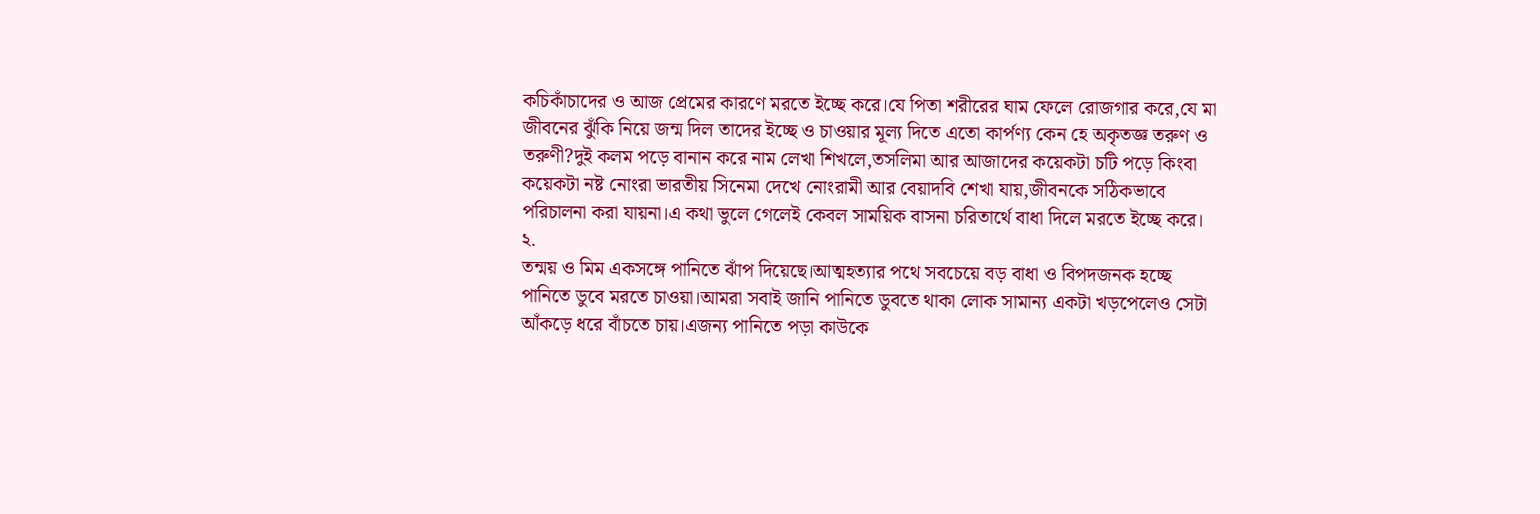কচিকাঁচাদের ও আজ প্রেমের কারণে মরতে ইচ্ছে করে।যে পিতা শরীরের ঘাম ফেলে রোজগার করে,যে মা জীবনের ঝুঁকি নিয়ে জন্ম দিল তাদের ইচ্ছে ও চাওয়ার মূল্য দিতে এতো কার্পণ্য কেন হে অকৃতজ্ঞ তরুণ ও তরুণী?দুই কলম পড়ে বানান করে নাম লেখা শিখলে,তসলিমা আর আজাদের কয়েকটা চটি পড়ে কিংবা কয়েকটা নষ্ট নোংরা ভারতীয় সিনেমা দেখে নোংরামী আর বেয়াদবি শেখা যায়,জীবনকে সঠিকভাবে পরিচালনা করা যায়না।এ কথা ভুলে গেলেই কেবল সাময়িক বাসনা চরিতার্থে বাধা দিলে মরতে ইচ্ছে করে।
২.
তন্ময় ও মিম একসঙ্গে পানিতে ঝাঁপ দিয়েছে।আত্মহত্যার পথে সবচেয়ে বড় বাধা ও বিপদজনক হচ্ছে পানিতে ডুবে মরতে চাওয়া।আমরা সবাই জানি পানিতে ডুবতে থাকা লোক সামান্য একটা খড়পেলেও সেটা আঁকড়ে ধরে বাঁচতে চায়।এজন্য পানিতে পড়া কাউকে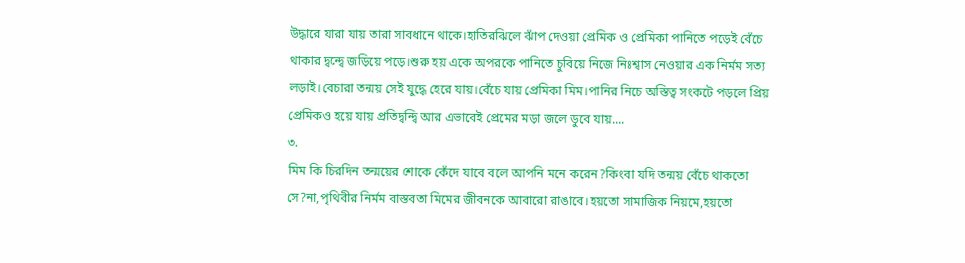উদ্ধারে যারা যায় তারা সাবধানে থাকে।হাতিরঝিলে ঝাঁপ দেওয়া প্রেমিক ও প্রেমিকা পানিতে পড়েই বেঁচে থাকার দ্বন্দ্বে জড়িয়ে পড়ে।শুরু হয় একে অপরকে পানিতে চুবিয়ে নিজে নিঃশ্বাস নেওয়ার এক নির্মম সত্য লড়াই।বেচারা তন্ময় সেই যুদ্ধে হেরে যায়।বেঁচে যায় প্রেমিকা মিম।পানির নিচে অস্তিত্ব সংকটে পড়লে প্রিয় প্রেমিকও হয়ে যায় প্রতিদ্বন্দ্বি আর এভাবেই প্রেমের মড়া জলে ডুবে যায়....
৩.
মিম কি চিরদিন তন্ময়ের শোকে কেঁদে যাবে বলে আপনি মনে করেন?কিংবা যদি তন্ময় বেঁচে থাকতো সে?না,পৃথিবীর নির্মম বাস্তবতা মিমের জীবনকে আবারো রাঙাবে।হয়তো সামাজিক নিয়মে,হয়তো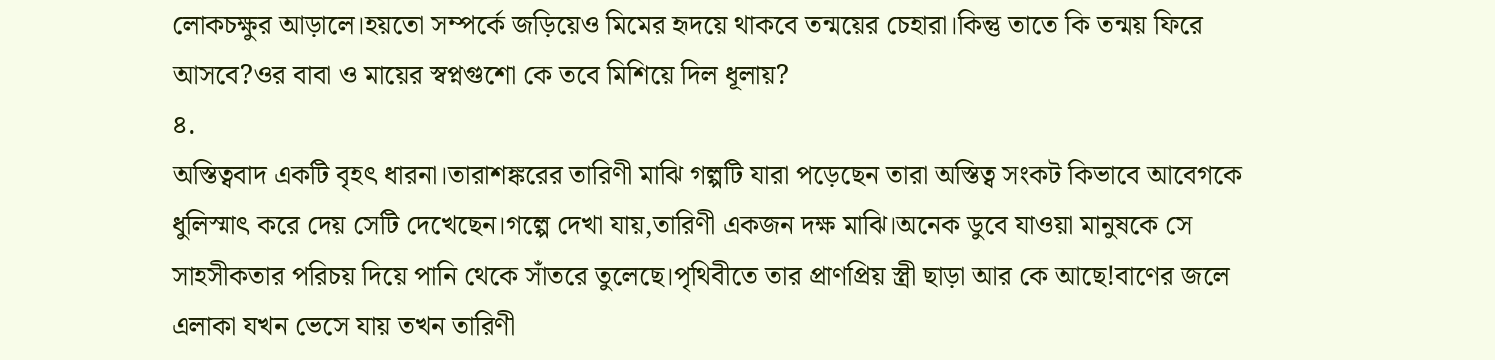লোকচক্ষুর আড়ালে।হয়তো সম্পর্কে জড়িয়েও মিমের হৃদয়ে থাকবে তন্ময়ের চেহারা।কিন্তু তাতে কি তন্ময় ফিরে আসবে?ওর বাবা ও মায়ের স্বপ্নগুশো কে তবে মিশিয়ে দিল ধূলায়?
৪.
অস্তিত্ববাদ একটি বৃহত্‍ ধারনা।তারাশঙ্করের তারিণী মাঝি গল্পটি যারা পড়েছেন তারা অস্তিত্ব সংকট কিভাবে আবেগকে ধুলিস্মাত্‍ করে দেয় সেটি দেখেছেন।গল্পে দেখা যায়,তারিণী একজন দক্ষ মাঝি।অনেক ডুবে যাওয়া মানুষকে সে সাহসীকতার পরিচয় দিয়ে পানি থেকে সাঁতরে তুলেছে।পৃথিবীতে তার প্রাণপ্রিয় স্ত্রী ছাড়া আর কে আছে!বাণের জলে এলাকা যখন ভেসে যায় তখন তারিণী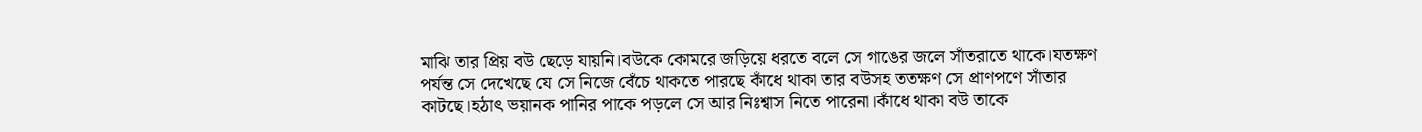মাঝি তার প্রিয় বউ ছেড়ে যায়নি।বউকে কোমরে জড়িয়ে ধরতে বলে সে গাঙের জলে সাঁতরাতে থাকে।যতক্ষণ পর্যন্ত সে দেখেছে যে সে নিজে বেঁচে থাকতে পারছে কাঁধে থাকা তার বউসহ ততক্ষণ সে প্রাণপণে সাঁতার কাটছে।হঠাত্‍ ভয়ানক পানির পাকে পড়লে সে আর নিঃশ্বাস নিতে পারেনা।কাঁধে থাকা বউ তাকে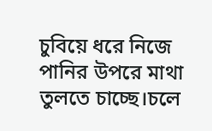চুবিয়ে ধরে নিজে পানির উপরে মাথা তুলতে চাচ্ছে।চলে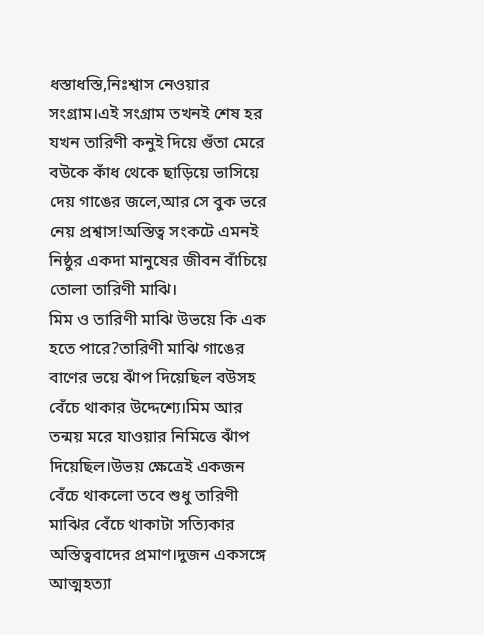ধস্তাধস্তি,নিঃশ্বাস নেওয়ার সংগ্রাম।এই সংগ্রাম তখনই শেষ হর যখন তারিণী কনুই দিয়ে গুঁতা মেরে বউকে কাঁধ থেকে ছাড়িয়ে ভাসিয়ে দেয় গাঙের জলে,আর সে বুক ভরে নেয় প্রশ্বাস!অস্তিত্ব সংকটে এমনই নিষ্ঠুর একদা মানুষের জীবন বাঁচিয়ে তোলা তারিণী মাঝি।
মিম ও তারিণী মাঝি উভয়ে কি এক হতে পারে?তারিণী মাঝি গাঙের বাণের ভয়ে ঝাঁপ দিয়েছিল বউসহ বেঁচে থাকার উদ্দেশ্যে।মিম আর তন্ময় মরে যাওয়ার নিমিত্তে ঝাঁপ দিয়েছিল।উভয় ক্ষেত্রেই একজন বেঁচে থাকলো তবে শুধু তারিণী মাঝির বেঁচে থাকাটা সত্যিকার অস্তিত্ববাদের প্রমাণ।দুজন একসঙ্গে আত্মহত্যা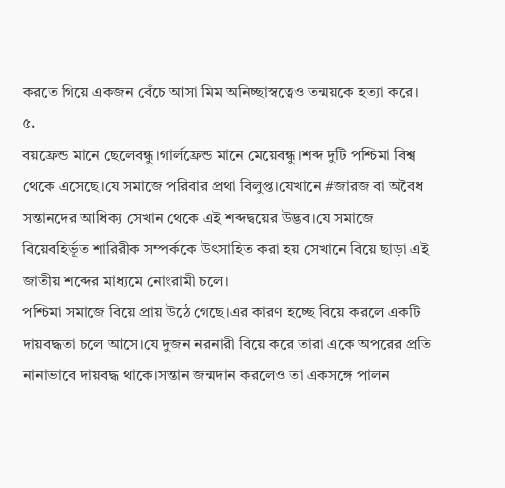করতে গিয়ে একজন বেঁচে আসা মিম অনিচ্ছাস্বত্বেও তন্ময়কে হত্যা করে।
৫.
বয়ফ্রেন্ড মানে ছেলেবন্ধু।গার্লফ্রেন্ড মানে মেয়েবন্ধু।শব্দ দুটি পশ্চিমা বিশ্ব থেকে এসেছে।যে সমাজে পরিবার প্রথা বিলুপ্ত।যেখানে #জারজ বা অবৈধ সন্তানদের আধিক্য সেখান থেকে এই শব্দদ্বয়ের উদ্ভব।যে সমাজে বিয়েবহির্ভূত শারিরীক সম্পর্ককে উত্‍সাহিত করা হয় সেখানে বিয়ে ছাড়া এই জাতীয় শব্দের মাধ্যমে নোংরামী চলে।
পশ্চিমা সমাজে বিয়ে প্রায় উঠে গেছে।এর কারণ হচ্ছে বিয়ে করলে একটি দায়বদ্ধতা চলে আসে।যে দুজন নরনারী বিয়ে করে তারা একে অপরের প্রতি নানাভাবে দায়বদ্ধ থাকে।সন্তান জন্মদান করলেও তা একসঙ্গে পালন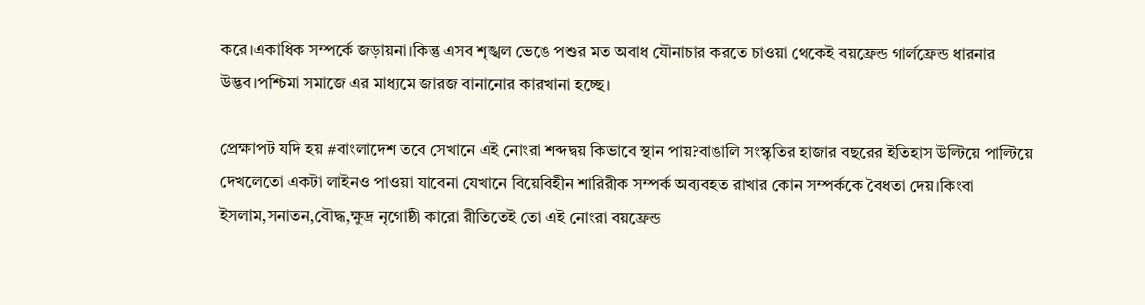করে।একাধিক সম্পর্কে জড়ায়না।কিন্তু এসব শৃঙ্খল ভেঙে পশুর মত অবাধ যৌনাচার করতে চাওয়া থেকেই বয়ফ্রেন্ড গার্লফ্রেন্ড ধারনার উদ্ভব।পশ্চিমা সমাজে এর মাধ্যমে জারজ বানানোর কারখানা হচ্ছে।

প্রেক্ষাপট যদি হয় #বাংলাদেশ তবে সেখানে এই নোংরা শব্দদ্বয় কিভাবে স্থান পায়?বাঙালি সংস্কৃতির হাজার বছরের ইতিহাস উল্টিয়ে পাল্টিয়ে দেখলেতো একটা লাইনও পাওয়া যাবেনা যেখানে বিয়েবিহীন শারিরীক সম্পর্ক অব্যবহত রাখার কোন সম্পর্ককে বৈধতা দেয়।কিংবা ইসলাম,সনাতন,বৌদ্ধ,ক্ষুদ্র নৃগোষ্ঠী কারো রীতিতেই তো এই নোংরা বয়ফ্রেন্ড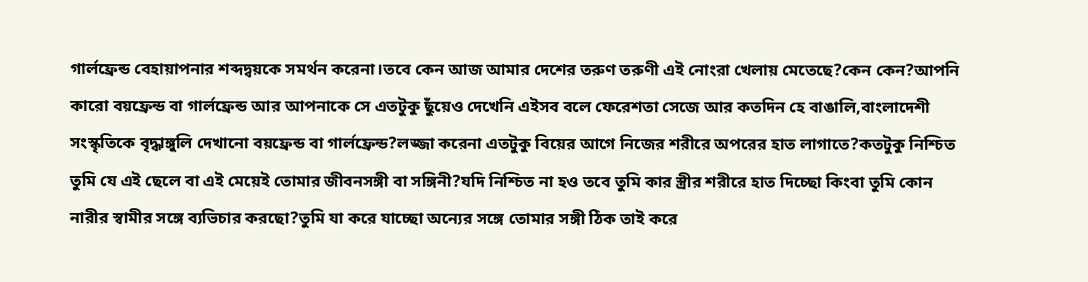গার্লফ্রেন্ড বেহায়াপনার শব্দদ্বয়কে সমর্থন করেনা।তবে কেন আজ আমার দেশের তরুণ তরুণী এই নোংরা খেলায় মেতেছে?কেন কেন?আপনি কারো বয়ফ্রেন্ড বা গার্লফ্রেন্ড আর আপনাকে সে এতটুকু ছুঁয়েও দেখেনি এইসব বলে ফেরেশতা সেজে আর কতদিন হে বাঙালি,বাংলাদেশী সংস্কৃতিকে বৃদ্ধাঙ্গুলি দেখানো বয়ফ্রেন্ড বা গার্লফ্রেন্ড?লজ্জা করেনা এতটুকু বিয়ের আগে নিজের শরীরে অপরের হাত লাগাতে?কতটুকু নিশ্চিত তুমি যে এই ছেলে বা এই মেয়েই তোমার জীবনসঙ্গী বা সঙ্গিনী?যদি নিশ্চিত না হও তবে তুমি কার স্ত্রীর শরীরে হাত দিচ্ছো কিংবা তুমি কোন নারীর স্বামীর সঙ্গে ব্যভিচার করছো?তুমি যা করে যাচ্ছো অন্যের সঙ্গে তোমার সঙ্গী ঠিক তাই করে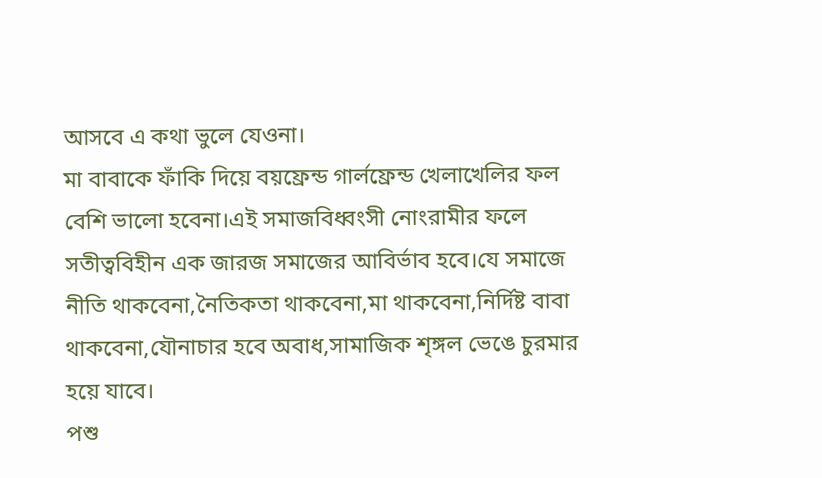আসবে এ কথা ভুলে যেওনা।
মা বাবাকে ফাঁকি দিয়ে বয়ফ্রেন্ড গার্লফ্রেন্ড খেলাখেলির ফল বেশি ভালো হবেনা।এই সমাজবিধ্বংসী নোংরামীর ফলে সতীত্ববিহীন এক জারজ সমাজের আবির্ভাব হবে।যে সমাজে নীতি থাকবেনা,নৈতিকতা থাকবেনা,মা থাকবেনা,নির্দিষ্ট বাবা থাকবেনা,যৌনাচার হবে অবাধ,সামাজিক শৃঙ্গল ভেঙে চুরমার হয়ে যাবে।
পশু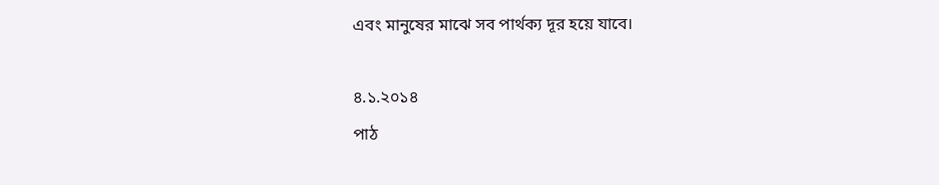এবং মানুষের মাঝে সব পার্থক্য দূর হয়ে যাবে।

৪.১.২০১৪
পাঠ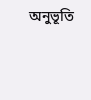অনুভূতি